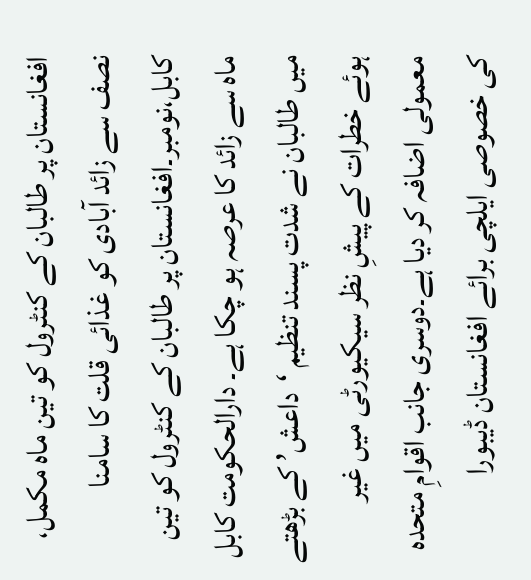افغانستان پر طالبان کے کنٹرول کو تین ماہ مکمل، نصف سے زائد آبادی کو غذائی قلت کا سامنا
کابل،نومبر۔افغانستان پر طالبان کے کنٹرول کو تین ماہ سے زائد کا عرصہ ہو چکا ہے۔ دارالحکومت کابل میں طالبان نے شدت پسند تنظیم ‘داعش’ کے بڑھتے ہوئے خطرات کے پیشِ نظر سیکیورٹی میں غیر معمولی اضافہ کر دیا ہے۔دوسری جانب اقوامِ متحدہ کی خصوصی ایلچی برائے افغانستان ڈیبورا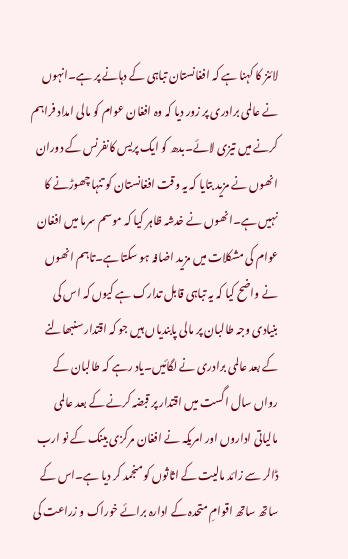لائنز کا کہنا ہے کہ افغانستان تباہی کے دہانے پر ہے۔انہوں نے عالمی برادری پر زور دیا کہ وہ افغان عوام کو مالی امداد فراہم کرنے میں تیزی لائے۔بدھ کو ایک پریس کانفرنس کے دوران انھوں نے مزید بتایا کہ یہ وقت افغانستان کو تنہا چھوڑنے کا نہیں ہے۔انھوں نے خدشہ ظاہر کیا کہ موسم سرما میں افغان عوام کی مشکلات میں مزید اضافہ ہو سکتا ہے۔تاہم انھوں نے واضح کیا کہ یہ تباہی قابل تدارک ہے کیوں کہ اس کی بنیادی وجہ طالبان پر مالی پابندیاں ہیں جو کہ اقتدار سنبھالنے کے بعد عالمی برادری نے لگائیں۔یاد رہے کہ طالبان کے رواں سال اگست میں اقتدار پر قبضہ کرنے کے بعد عالمی مالیاتی اداروں اور امریکہ نے افغان مرکزی بینک کے نو ارب ڈالر سے زائد مالیت کے اثاثوں کو منجمد کر دیا ہے۔اس کے ساتھ ساتھ اقوامِ متحدہ کے ادارہ برائے خوراک و زراعت کی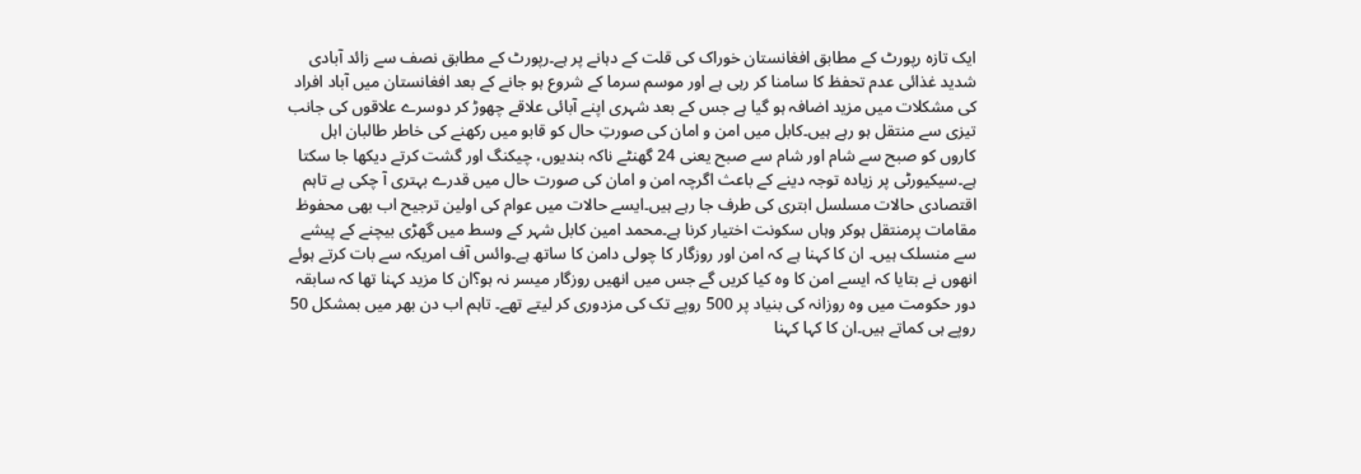ایک تازہ رپورٹ کے مطابق افغانستان خوراک کی قلت کے دہانے پر ہے۔رپورٹ کے مطابق نصف سے زائد آبادی شدید غذائی عدم تحفظ کا سامنا کر رہی ہے اور موسم سرما کے شروع ہو جانے کے بعد افغانستان میں آباد افراد کی مشکلات میں مزید اضافہ ہو گیا ہے جس کے بعد شہری اپنے آبائی علاقے چھوڑ کر دوسرے علاقوں کی جانب تیزی سے منتقل ہو رہے ہیں۔کابل میں امن و امان کی صورتِ حال کو قابو میں رکھنے کی خاطر طالبان اہل کاروں کو صبح سے شام اور شام سے صبح یعنی 24 گھنٹے ناکہ بندیوں، چیکنگ اور گشت کرتے دیکھا جا سکتا ہے۔سیکیورٹی پر زیادہ توجہ دینے کے باعث اگرچہ امن و امان کی صورت حال میں قدرے بہتری آ چکی ہے تاہم اقتصادی حالات مسلسل ابتری کی طرف جا رہے ہیں۔ایسے حالات میں عوام کی اولین ترجیح اب بھی محفوظ مقامات پرمنتقل ہوکر وہاں سکونت اختیار کرنا ہے۔محمد امین کابل شہر کے وسط میں گھڑی بیچنے کے پیشے سے منسلک ہیں۔ ان کا کہنا ہے کہ امن اور روزگار کا چولی دامن کا ساتھ ہے۔وائس آف امریکہ سے بات کرتے ہوئے انھوں نے بتایا کہ ایسے امن کا وہ کیا کریں گے جس میں انھیں روزگار میسر نہ ہو؟ان کا مزید کہنا تھا کہ سابقہ دور حکومت میں وہ روزانہ کی بنیاد پر 500 روپے تک کی مزدوری کر لیتے تھے۔ تاہم اب دن بھر میں بمشکل 50 روپے ہی کماتے ہیں۔ان کا کہا کہنا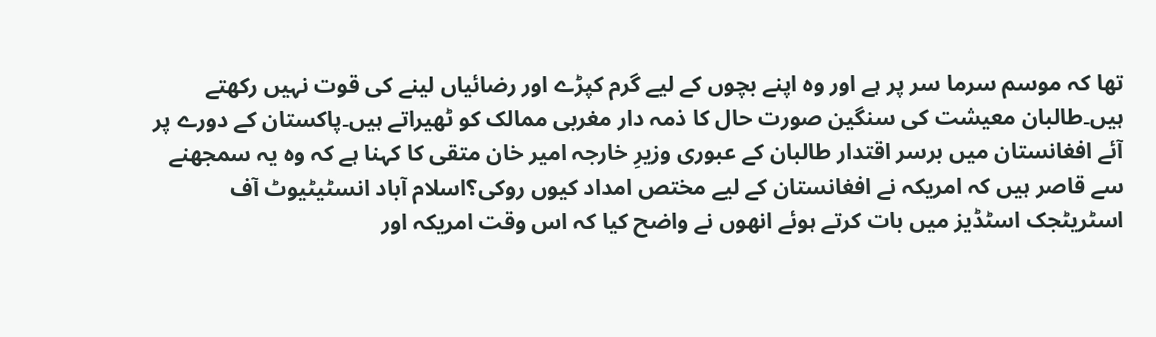تھا کہ موسم سرما سر پر ہے اور وہ اپنے بچوں کے لیے گرم کپڑے اور رضائیاں لینے کی قوت نہیں رکھتے ہیں۔طالبان معیشت کی سنگین صورت حال کا ذمہ دار مغربی ممالک کو ٹھیراتے ہیں۔پاکستان کے دورے پر آئے افغانستان میں برسر اقتدار طالبان کے عبوری وزیرِ خارجہ امیر خان متقی کا کہنا ہے کہ وہ یہ سمجھنے سے قاصر ہیں کہ امریکہ نے افغانستان کے لیے مختص امداد کیوں روکی؟اسلام آباد انسٹیٹیوٹ آف اسٹریٹجک اسٹڈیز میں بات کرتے ہوئے انھوں نے واضح کیا کہ اس وقت امریکہ اور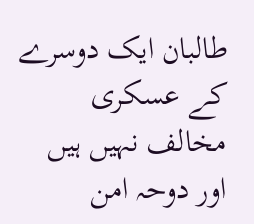طالبان ایک دوسرے کے عسکری مخالف نہیں ہیں اور دوحہ امن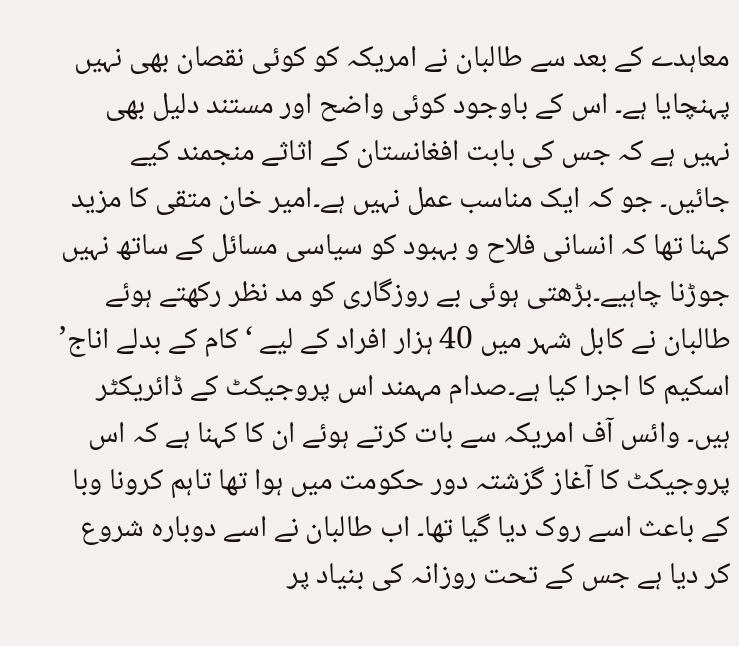معاہدے کے بعد سے طالبان نے امریکہ کو کوئی نقصان بھی نہیں پہنچایا ہے۔ اس کے باوجود کوئی واضح اور مستند دلیل بھی نہیں ہے کہ جس کی بابت افغانستان کے اثاثے منجمند کیے جائیں۔ جو کہ ایک مناسب عمل نہیں ہے۔امیر خان متقی کا مزید کہنا تھا کہ انسانی فلاح و بہبود کو سیاسی مسائل کے ساتھ نہیں جوڑنا چاہیے۔بڑھتی ہوئی بے روزگاری کو مد نظر رکھتے ہوئے طالبان نے کابل شہر میں 40 ہزار افراد کے لیے ‘کام کے بدلے اناج’ اسکیم کا اجرا کیا ہے۔صدام مہمند اس پروجیکٹ کے ڈائریکٹر ہیں۔ وائس آف امریکہ سے بات کرتے ہوئے ان کا کہنا ہے کہ اس پروجیکٹ کا آغاز گزشتہ دور حکومت میں ہوا تھا تاہم کرونا وبا کے باعث اسے روک دیا گیا تھا۔ اب طالبان نے اسے دوبارہ شروع کر دیا ہے جس کے تحت روزانہ کی بنیاد پر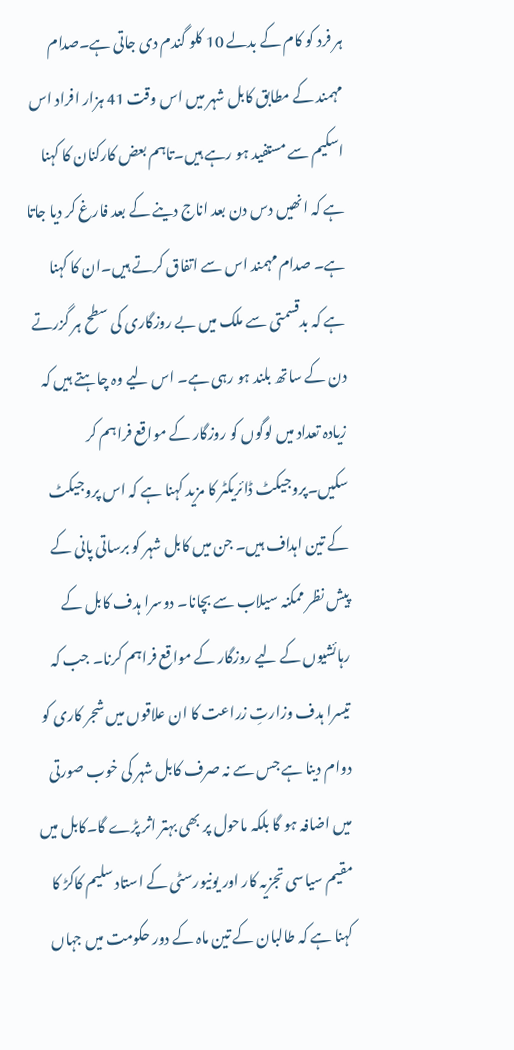ہر فرد کو کام کے بدلے 10 کلو گندم دی جاتی ہے۔صدام مہمند کے مطابق کابل شہر میں اس وقت 41 ہزار افراد اس اسکیم سے مستفید ہو رہے ہیں۔تاہم بعض کارکنان کا کہنا ہے کہ انھیں دس دن بعد اناج دینے کے بعد فارغ کر دیا جاتا ہے۔ صدام مہمند اس سے اتفاق کرتے ہیں۔ان کا کہنا ہے کہ بدقسمتی سے ملک میں بے روزگاری کی سطح ہر گزرتے دن کے ساتھ بلند ہو رہی ہے۔ اس لیے وہ چاہتے ہیں کہ زیادہ تعداد میں لوگوں کو روزگار کے مواقع فراہم کر سکیں۔پروجیکٹ ڈائریکٹر کا مزید کہنا ہے کہ اس پروجیکٹ کے تین اہداف ہیں۔ جن میں کابل شہر کو برساتی پانی کے پیش نظر ممکنہ سیلاب سے بچانا۔ دوسرا ہدف کابل کے رہائشیوں کے لیے روزگار کے مواقع فراہم کرنا۔ جب کہ تیسرا ہدف وزارتِ زراعت کا ان علاقوں میں شجر کاری کو دوام دینا ہے جس سے نہ صرف کابل شہر کی خوب صورتی میں اضافہ ہو گا بلکہ ماحول پر بھی بہتر اثر پڑے گا۔کابل میں مقیم سیاسی تجزیہ کار اور یونیورسٹی کے استاد سلیم کاکڑ کا کہنا ہے کہ طالبان کے تین ماہ کے دور حکومت میں جہاں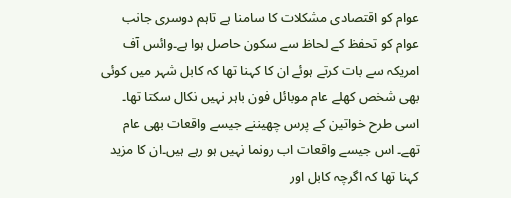عوام کو اقتصادی مشکلات کا سامنا ہے تاہم دوسری جانب عوام کو تحفظ کے لحاظ سے سکون حاصل ہوا ہے۔وائس آف امریکہ سے بات کرتے ہوئے ان کا کہنا تھا کہ کابل شہر میں کوئی بھی شخص کھلے عام موبائل فون باہر نہیں نکال سکتا تھا۔ اسی طرح خواتین کے پرس چھیننے جیسے واقعات بھی عام تھے۔ اس جیسے واقعات اب رونما نہیں ہو رہے ہیں۔ان کا مزید کہنا تھا کہ اگرچہ کابل اور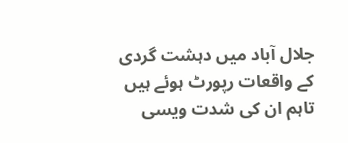جلال آباد میں دہشت گردی کے واقعات رپورٹ ہوئے ہیں تاہم ان کی شدت ویسی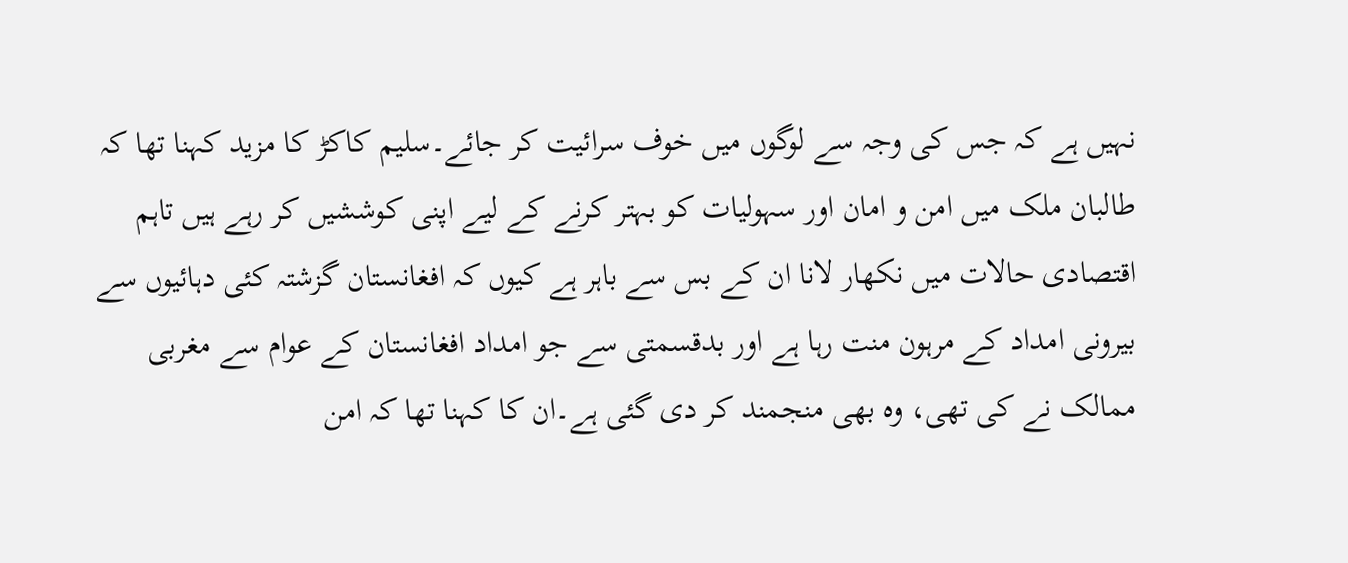نہیں ہے کہ جس کی وجہ سے لوگوں میں خوف سرائیت کر جائے۔سلیم کاکڑ کا مزید کہنا تھا کہ طالبان ملک میں امن و امان اور سہولیات کو بہتر کرنے کے لیے اپنی کوششیں کر رہے ہیں تاہم اقتصادی حالات میں نکھار لانا ان کے بس سے باہر ہے کیوں کہ افغانستان گزشتہ کئی دہائیوں سے بیرونی امداد کے مرہون منت رہا ہے اور بدقسمتی سے جو امداد افغانستان کے عوام سے مغربی ممالک نے کی تھی، وہ بھی منجمند کر دی گئی ہے۔ان کا کہنا تھا کہ امن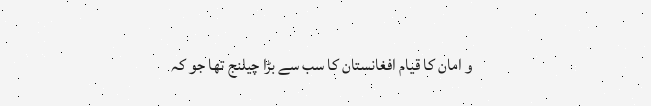و امان کا قیام افغانستان کا سب سے بڑا چیلنج تھا جو کہ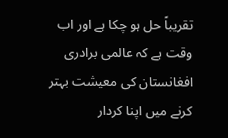تقریباً حل ہو چکا ہے اور اب وقت ہے کہ عالمی برادری افغانستان کی معیشت بہتر کرنے میں اپنا کردار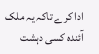ادا کرے تاکہ یہ ملک آئندہ کسی دہشت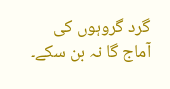گرد گروہوں کی آماج گا نہ بن سکے۔